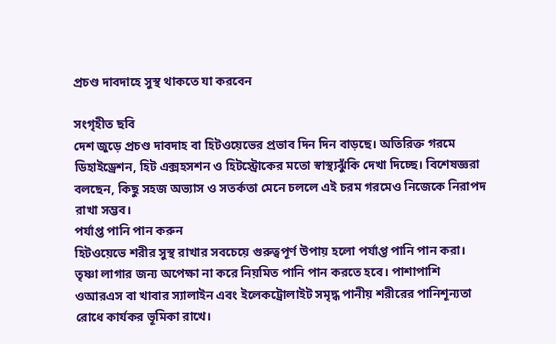প্রচণ্ড দাবদাহে সুস্থ থাকতে যা করবেন

সংগৃহীত ছবি
দেশ জুড়ে প্রচণ্ড দাবদাহ বা হিটওয়েভের প্রভাব দিন দিন বাড়ছে। অতিরিক্ত গরমে ডিহাইড্রেশন, হিট এক্সহসশন ও হিটস্ট্রোকের মতো স্বাস্থ্যঝুঁকি দেখা দিচ্ছে। বিশেষজ্ঞরা বলছেন, কিছু সহজ অভ্যাস ও সতর্কতা মেনে চললে এই চরম গরমেও নিজেকে নিরাপদ রাখা সম্ভব।
পর্যাপ্ত পানি পান করুন
হিটওয়েভে শরীর সুস্থ রাখার সবচেয়ে গুরুত্বপূর্ণ উপায় হলো পর্যাপ্ত পানি পান করা। তৃষ্ণা লাগার জন্য অপেক্ষা না করে নিয়মিত পানি পান করতে হবে। পাশাপাশি ওআরএস বা খাবার স্যালাইন এবং ইলেকট্রোলাইট সমৃদ্ধ পানীয় শরীরের পানিশূন্যতা রোধে কার্যকর ভূমিকা রাখে।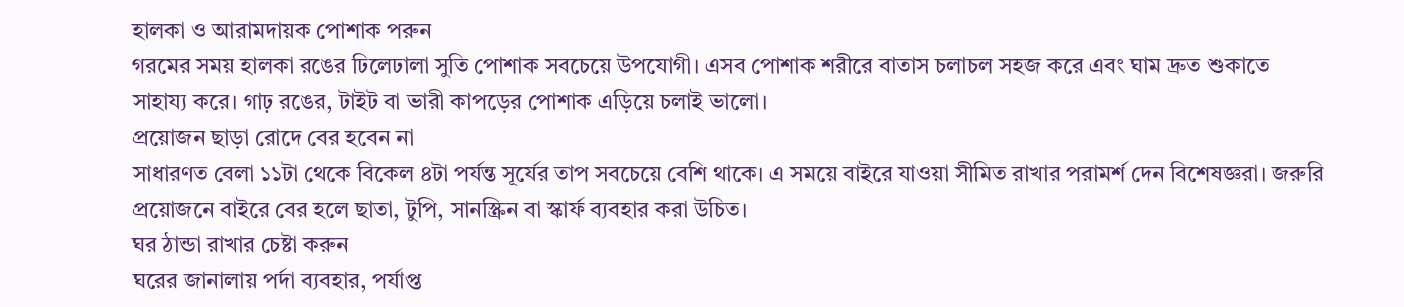হালকা ও আরামদায়ক পোশাক পরুন
গরমের সময় হালকা রঙের ঢিলেঢালা সুতি পোশাক সবচেয়ে উপযোগী। এসব পোশাক শরীরে বাতাস চলাচল সহজ করে এবং ঘাম দ্রুত শুকাতে সাহায্য করে। গাঢ় রঙের, টাইট বা ভারী কাপড়ের পোশাক এড়িয়ে চলাই ভালো।
প্রয়োজন ছাড়া রোদে বের হবেন না
সাধারণত বেলা ১১টা থেকে বিকেল ৪টা পর্যন্ত সূর্যের তাপ সবচেয়ে বেশি থাকে। এ সময়ে বাইরে যাওয়া সীমিত রাখার পরামর্শ দেন বিশেষজ্ঞরা। জরুরি প্রয়োজনে বাইরে বের হলে ছাতা, টুপি, সানস্ক্রিন বা স্কার্ফ ব্যবহার করা উচিত।
ঘর ঠান্ডা রাখার চেষ্টা করুন
ঘরের জানালায় পর্দা ব্যবহার, পর্যাপ্ত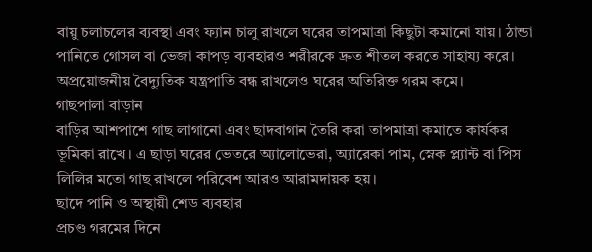বায়ু চলাচলের ব্যবস্থা এবং ফ্যান চালু রাখলে ঘরের তাপমাত্রা কিছুটা কমানো যায়। ঠান্ডা পানিতে গোসল বা ভেজা কাপড় ব্যবহারও শরীরকে দ্রুত শীতল করতে সাহায্য করে। অপ্রয়োজনীয় বৈদ্যুতিক যন্ত্রপাতি বন্ধ রাখলেও ঘরের অতিরিক্ত গরম কমে।
গাছপালা বাড়ান
বাড়ির আশপাশে গাছ লাগানো এবং ছাদবাগান তৈরি করা তাপমাত্রা কমাতে কার্যকর ভূমিকা রাখে। এ ছাড়া ঘরের ভেতরে অ্যালোভেরা, অ্যারেকা পাম, স্নেক প্ল্যান্ট বা পিস লিলির মতো গাছ রাখলে পরিবেশ আরও আরামদায়ক হয়।
ছাদে পানি ও অস্থায়ী শেড ব্যবহার
প্রচণ্ড গরমের দিনে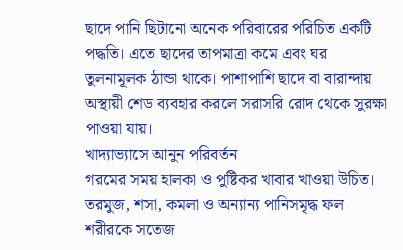ছাদে পানি ছিটানো অনেক পরিবারের পরিচিত একটি পদ্ধতি। এতে ছাদের তাপমাত্রা কমে এবং ঘর তুলনামূলক ঠান্ডা থাকে। পাশাপাশি ছাদে বা বারান্দায় অস্থায়ী শেড ব্যবহার করলে সরাসরি রোদ থেকে সুরক্ষা পাওয়া যায়।
খাদ্যাভ্যাসে আনুন পরিবর্তন
গরমের সময় হালকা ও পুষ্টিকর খাবার খাওয়া উচিত। তরমুজ, শসা, কমলা ও অন্যান্য পানিসমৃদ্ধ ফল শরীরকে সতেজ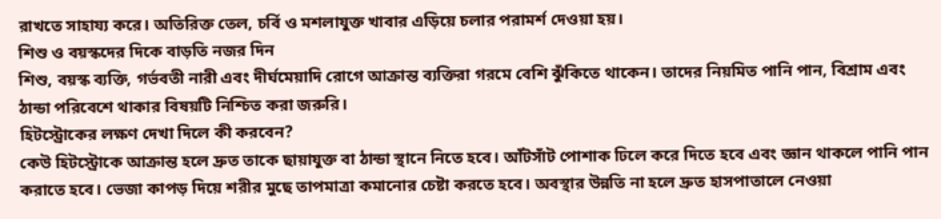রাখতে সাহায্য করে। অতিরিক্ত তেল, চর্বি ও মশলাযুক্ত খাবার এড়িয়ে চলার পরামর্শ দেওয়া হয়।
শিশু ও বয়স্কদের দিকে বাড়তি নজর দিন
শিশু, বয়স্ক ব্যক্তি, গর্ভবতী নারী এবং দীর্ঘমেয়াদি রোগে আক্রান্ত ব্যক্তিরা গরমে বেশি ঝুঁকিতে থাকেন। তাদের নিয়মিত পানি পান, বিশ্রাম এবং ঠান্ডা পরিবেশে থাকার বিষয়টি নিশ্চিত করা জরুরি।
হিটস্ট্রোকের লক্ষণ দেখা দিলে কী করবেন?
কেউ হিটস্ট্রোকে আক্রান্ত হলে দ্রুত তাকে ছায়াযুক্ত বা ঠান্ডা স্থানে নিতে হবে। আঁটসাঁট পোশাক ঢিলে করে দিতে হবে এবং জ্ঞান থাকলে পানি পান করাতে হবে। ভেজা কাপড় দিয়ে শরীর মুছে তাপমাত্রা কমানোর চেষ্টা করতে হবে। অবস্থার উন্নতি না হলে দ্রুত হাসপাতালে নেওয়া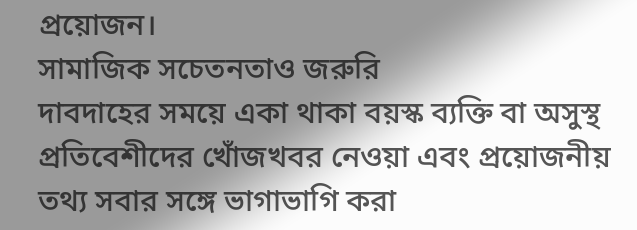প্রয়োজন।
সামাজিক সচেতনতাও জরুরি
দাবদাহের সময়ে একা থাকা বয়স্ক ব্যক্তি বা অসুস্থ প্রতিবেশীদের খোঁজখবর নেওয়া এবং প্রয়োজনীয় তথ্য সবার সঙ্গে ভাগাভাগি করা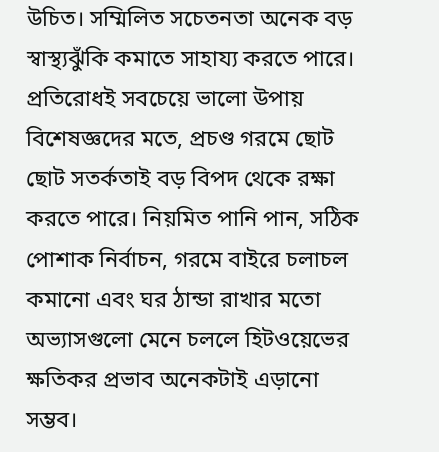উচিত। সম্মিলিত সচেতনতা অনেক বড় স্বাস্থ্যঝুঁকি কমাতে সাহায্য করতে পারে।
প্রতিরোধই সবচেয়ে ভালো উপায়
বিশেষজ্ঞদের মতে, প্রচণ্ড গরমে ছোট ছোট সতর্কতাই বড় বিপদ থেকে রক্ষা করতে পারে। নিয়মিত পানি পান, সঠিক পোশাক নির্বাচন, গরমে বাইরে চলাচল কমানো এবং ঘর ঠান্ডা রাখার মতো অভ্যাসগুলো মেনে চললে হিটওয়েভের ক্ষতিকর প্রভাব অনেকটাই এড়ানো সম্ভব।